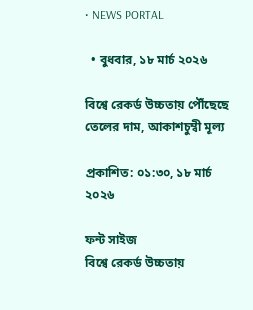• NEWS PORTAL

  • বুধবার, ১৮ মার্চ ২০২৬

বিশ্বে রেকর্ড উচ্চতায় পৌঁছেছে তেলের দাম, আকাশচুম্বী মূল্য

প্রকাশিত: ০১:৩০, ১৮ মার্চ ২০২৬

ফন্ট সাইজ
বিশ্বে রেকর্ড উচ্চতায়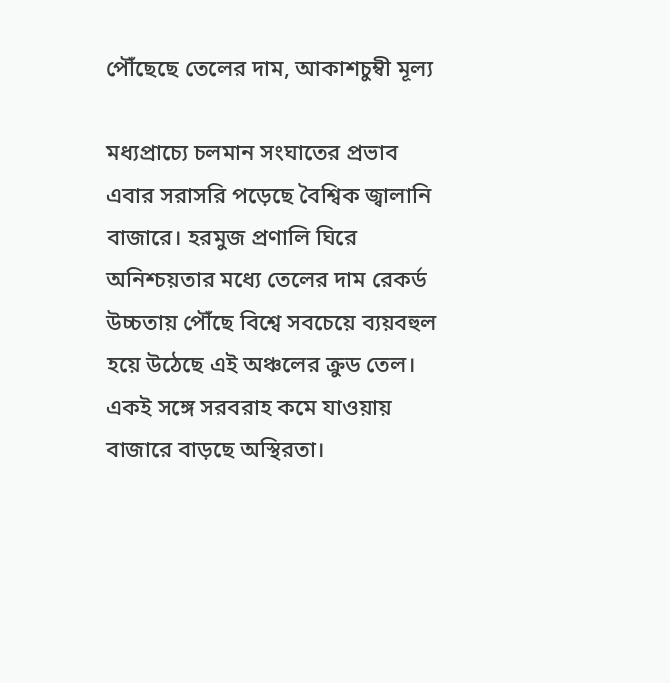পৌঁছেছে তেলের দাম, আকাশচুম্বী মূল্য

মধ্যপ্রাচ্যে চলমান সংঘাতের প্রভাব এবার সরাসরি পড়েছে বৈশ্বিক জ্বালানি বাজারে। হরমুজ প্রণালি ঘিরে অনিশ্চয়তার মধ্যে তেলের দাম রেকর্ড উচ্চতায় পৌঁছে বিশ্বে সবচেয়ে ব্যয়বহুল হয়ে উঠেছে এই অঞ্চলের ক্রুড তেল। একই সঙ্গে সরবরাহ কমে যাওয়ায় বাজারে বাড়ছে অস্থিরতা।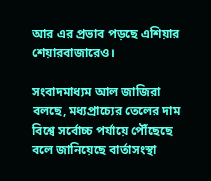আর এর প্রভাব পড়ছে এশিয়ার শেয়ারবাজারেও।

সংবাদমাধ্যম আল জাজিরা বলছে, মধ্যপ্রাচ্যের তেলের দাম বিশ্বে সর্বোচ্চ পর্যায়ে পৌঁছেছে বলে জানিয়েছে বার্তাসংস্থা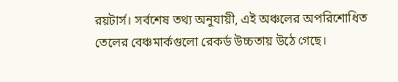রয়টার্স। সর্বশেষ তথ্য অনুযায়ী, এই অঞ্চলের অপরিশোধিত তেলের বেঞ্চমার্কগুলো রেকর্ড উচ্চতায় উঠে গেছে।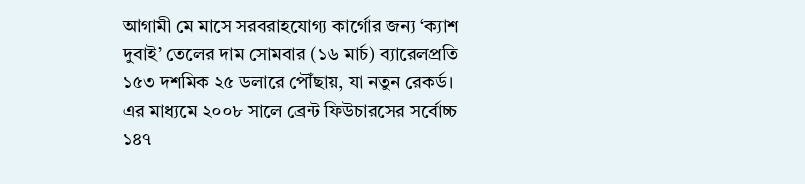আগামী মে মাসে সরবরাহযোগ্য কার্গোর জন্য ‘ক্যাশ দুবাই’ তেলের দাম সোমবার (১৬ মার্চ) ব্যারেলপ্রতি ১৫৩ দশমিক ২৫ ডলারে পৌঁছায়, যা নতুন রেকর্ড। এর মাধ্যমে ২০০৮ সালে ব্রেন্ট ফিউচারসের সর্বোচ্চ ১৪৭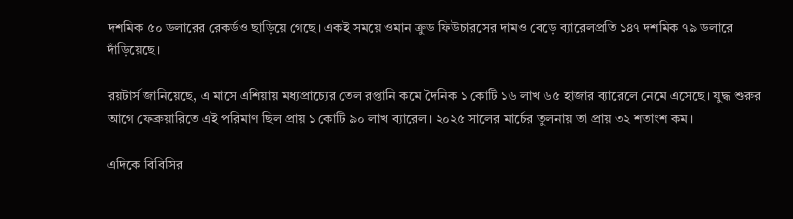দশমিক ৫০ ডলারের রেকর্ডও ছাড়িয়ে গেছে। একই সময়ে ওমান ক্রুড ফিউচারসের দামও বেড়ে ব্যারেলপ্রতি ১৪৭ দশমিক ৭৯ ডলারে দাঁড়িয়েছে।

রয়টার্স জানিয়েছে, এ মাসে এশিয়ায় মধ্যপ্রাচ্যের তেল রপ্তানি কমে দৈনিক ১ কোটি ১৬ লাখ ৬৫ হাজার ব্যারেলে নেমে এসেছে। যুদ্ধ শুরুর আগে ফেব্রুয়ারিতে এই পরিমাণ ছিল প্রায় ১ কোটি ৯০ লাখ ব্যারেল। ২০২৫ সালের মার্চের তুলনায় তা প্রায় ৩২ শতাংশ কম।

এদিকে বিবিসির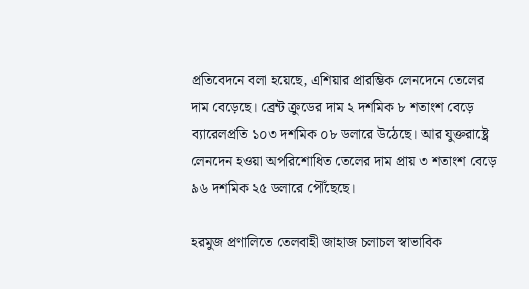প্রতিবেদনে বলা হয়েছে, এশিয়ার প্রারম্ভিক লেনদেনে তেলের দাম বেড়েছে। ব্রেন্ট ক্রুডের দাম ২ দশমিক ৮ শতাংশ বেড়ে ব্যারেলপ্রতি ১০৩ দশমিক ০৮ ডলারে উঠেছে। আর যুক্তরাষ্ট্রে লেনদেন হওয়া অপরিশোধিত তেলের দাম প্রায় ৩ শতাংশ বেড়ে ৯৬ দশমিক ২৫ ডলারে পৌঁছেছে।

হরমুজ প্রণালিতে তেলবাহী জাহাজ চলাচল স্বাভাবিক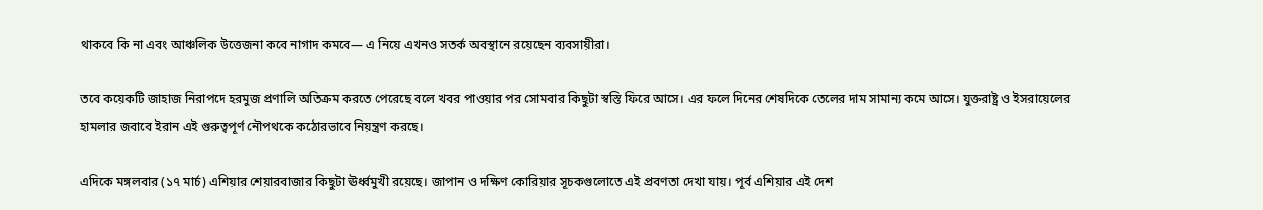থাকবে কি না এবং আঞ্চলিক উত্তেজনা কবে নাগাদ কমবে— এ নিয়ে এখনও সতর্ক অবস্থানে রয়েছেন ব্যবসায়ীরা।

তবে কয়েকটি জাহাজ নিরাপদে হরমুজ প্রণালি অতিক্রম করতে পেরেছে বলে খবর পাওয়ার পর সোমবার কিছুটা স্বস্তি ফিরে আসে। এর ফলে দিনের শেষদিকে তেলের দাম সামান্য কমে আসে। যুক্তরাষ্ট্র ও ইসরায়েলের হামলার জবাবে ইরান এই গুরুত্বপূর্ণ নৌপথকে কঠোরভাবে নিয়ন্ত্রণ করছে।

এদিকে মঙ্গলবার (১৭ মার্চ) এশিয়ার শেয়ারবাজার কিছুটা ঊর্ধ্বমুখী রয়েছে। জাপান ও দক্ষিণ কোরিয়ার সূচকগুলোতে এই প্রবণতা দেখা যায়। পূর্ব এশিয়ার এই দেশ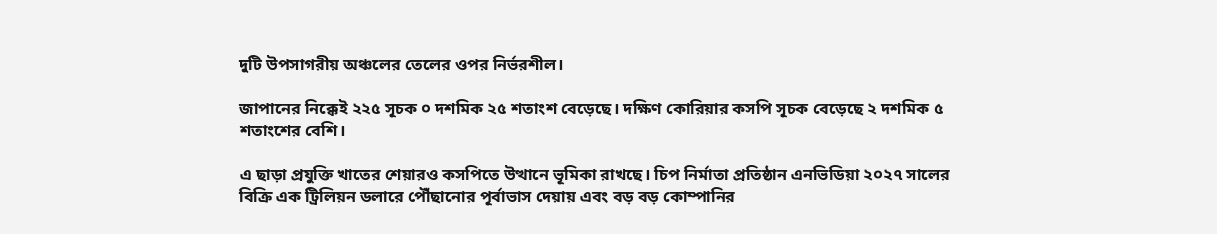দুটি উপসাগরীয় অঞ্চলের তেলের ওপর নির্ভরশীল।

জাপানের নিক্কেই ২২৫ সূচক ০ দশমিক ২৫ শতাংশ বেড়েছে। দক্ষিণ কোরিয়ার কসপি সূচক বেড়েছে ২ দশমিক ৫ শতাংশের বেশি।

এ ছাড়া প্রযুক্তি খাতের শেয়ারও কসপিতে উত্থানে ভূমিকা রাখছে। চিপ নির্মাতা প্রতিষ্ঠান এনভিডিয়া ২০২৭ সালের বিক্রি এক ট্রিলিয়ন ডলারে পৌঁছানোর পূর্বাভাস দেয়ায় এবং বড় বড় কোম্পানির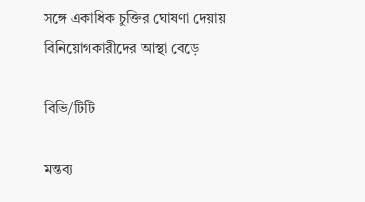সঙ্গে একাধিক চুক্তির ঘোষণা দেয়ায় বিনিয়োগকারীদের আস্থা বেড়ে

বিভি/টিটি

মন্তব্য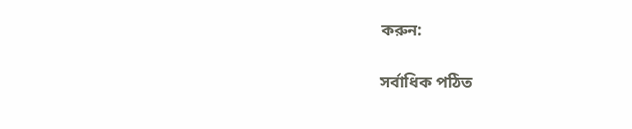করুন:

সর্বাধিক পঠিত